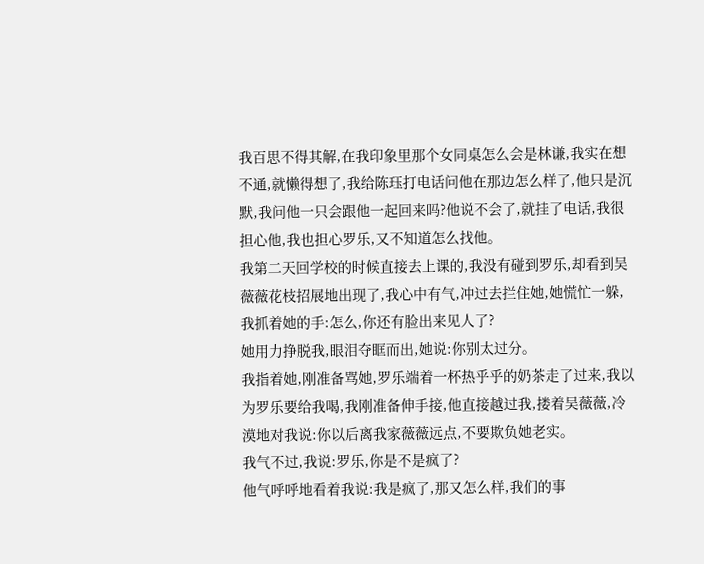我百思不得其解,在我印象里那个女同桌怎么会是林谦,我实在想不通,就懒得想了,我给陈珏打电话问他在那边怎么样了,他只是沉默,我问他一只会跟他一起回来吗?他说不会了,就挂了电话,我很担心他,我也担心罗乐,又不知道怎么找他。
我第二天回学校的时候直接去上课的,我没有碰到罗乐,却看到吴薇薇花枝招展地出现了,我心中有气,冲过去拦住她,她慌忙一躲,我抓着她的手:怎么,你还有脸出来见人了?
她用力挣脱我,眼泪夺眶而出,她说:你别太过分。
我指着她,刚准备骂她,罗乐端着一杯热乎乎的奶茶走了过来,我以为罗乐要给我喝,我刚准备伸手接,他直接越过我,搂着吴薇薇,冷漠地对我说:你以后离我家薇薇远点,不要欺负她老实。
我气不过,我说:罗乐,你是不是疯了?
他气呼呼地看着我说:我是疯了,那又怎么样,我们的事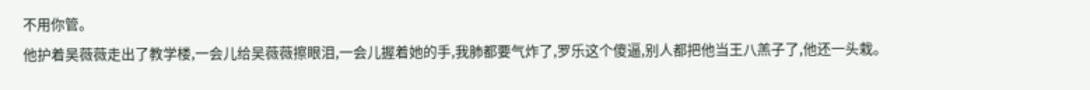不用你管。
他护着吴薇薇走出了教学楼,一会儿给吴薇薇擦眼泪,一会儿握着她的手,我肺都要气炸了,罗乐这个傻逼,别人都把他当王八羔子了,他还一头栽。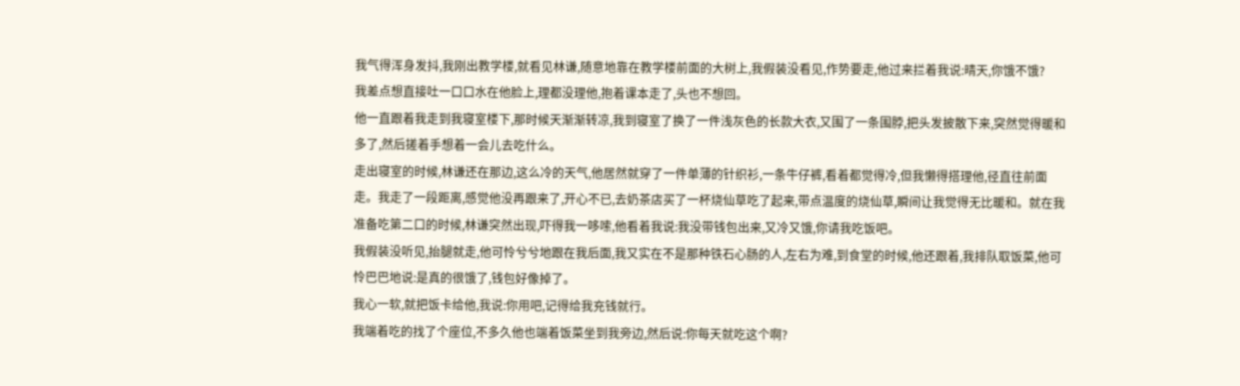我气得浑身发抖,我刚出教学楼,就看见林谦,随意地靠在教学楼前面的大树上,我假装没看见,作势要走,他过来拦着我说:晴天,你饿不饿?
我差点想直接吐一口口水在他脸上,理都没理他,抱着课本走了,头也不想回。
他一直跟着我走到我寝室楼下,那时候天渐渐转凉,我到寝室了换了一件浅灰色的长款大衣,又围了一条围脖,把头发披散下来,突然觉得暖和多了,然后搓着手想着一会儿去吃什么。
走出寝室的时候,林谦还在那边,这么冷的天气,他居然就穿了一件单薄的针织衫,一条牛仔裤,看着都觉得冷,但我懒得搭理他,径直往前面走。我走了一段距离,感觉他没再跟来了,开心不已,去奶茶店买了一杯烧仙草吃了起来,带点温度的烧仙草,瞬间让我觉得无比暖和。就在我准备吃第二口的时候,林谦突然出现,吓得我一哆嗦,他看着我说:我没带钱包出来,又冷又饿,你请我吃饭吧。
我假装没听见,抬腿就走,他可怜兮兮地跟在我后面,我又实在不是那种铁石心肠的人,左右为难,到食堂的时候,他还跟着,我排队取饭菜,他可怜巴巴地说:是真的很饿了,钱包好像掉了。
我心一软,就把饭卡给他,我说:你用吧,记得给我充钱就行。
我端着吃的找了个座位,不多久他也端着饭菜坐到我旁边,然后说:你每天就吃这个啊?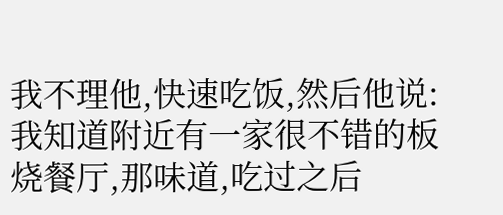我不理他,快速吃饭,然后他说:我知道附近有一家很不错的板烧餐厅,那味道,吃过之后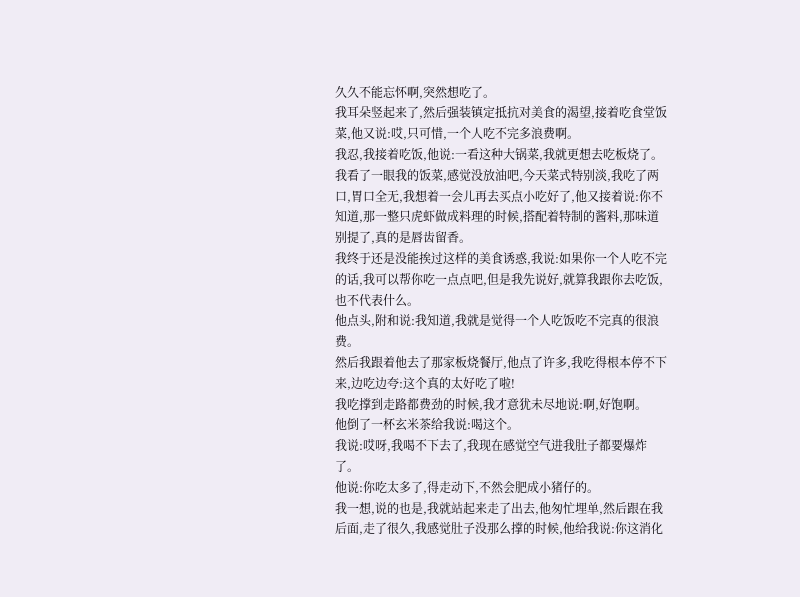久久不能忘怀啊,突然想吃了。
我耳朵竖起来了,然后强装镇定抵抗对美食的渴望,接着吃食堂饭菜,他又说:哎,只可惜,一个人吃不完多浪费啊。
我忍,我接着吃饭,他说:一看这种大锅菜,我就更想去吃板烧了。
我看了一眼我的饭菜,感觉没放油吧,今天菜式特别淡,我吃了两口,胃口全无,我想着一会儿再去买点小吃好了,他又接着说:你不知道,那一整只虎虾做成料理的时候,搭配着特制的酱料,那味道别提了,真的是唇齿留香。
我终于还是没能挨过这样的美食诱惑,我说:如果你一个人吃不完的话,我可以帮你吃一点点吧,但是我先说好,就算我跟你去吃饭,也不代表什么。
他点头,附和说:我知道,我就是觉得一个人吃饭吃不完真的很浪费。
然后我跟着他去了那家板烧餐厅,他点了许多,我吃得根本停不下来,边吃边夸:这个真的太好吃了啦!
我吃撑到走路都费劲的时候,我才意犹未尽地说:啊,好饱啊。
他倒了一杯玄米茶给我说:喝这个。
我说:哎呀,我喝不下去了,我现在感觉空气进我肚子都要爆炸了。
他说:你吃太多了,得走动下,不然会肥成小猪仔的。
我一想,说的也是,我就站起来走了出去,他匆忙埋单,然后跟在我后面,走了很久,我感觉肚子没那么撑的时候,他给我说:你这消化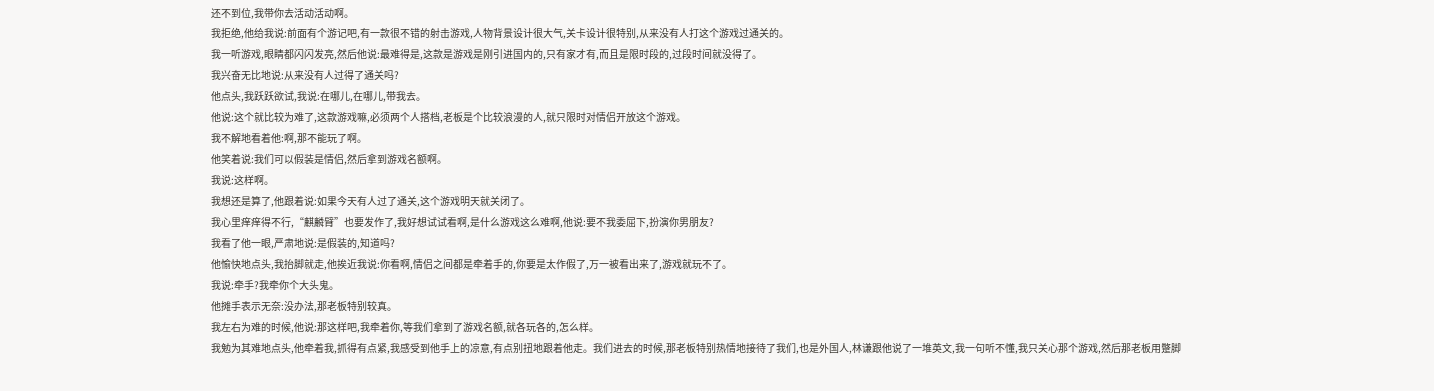还不到位,我带你去活动活动啊。
我拒绝,他给我说:前面有个游记吧,有一款很不错的射击游戏,人物背景设计很大气,关卡设计很特别,从来没有人打这个游戏过通关的。
我一听游戏,眼睛都闪闪发亮,然后他说:最难得是,这款是游戏是刚引进国内的,只有家才有,而且是限时段的,过段时间就没得了。
我兴奋无比地说:从来没有人过得了通关吗?
他点头,我跃跃欲试,我说:在哪儿,在哪儿,带我去。
他说:这个就比较为难了,这款游戏嘛,必须两个人搭档,老板是个比较浪漫的人,就只限时对情侣开放这个游戏。
我不解地看着他:啊,那不能玩了啊。
他笑着说:我们可以假装是情侣,然后拿到游戏名额啊。
我说:这样啊。
我想还是算了,他跟着说:如果今天有人过了通关,这个游戏明天就关闭了。
我心里痒痒得不行,“麒麟臂”也要发作了,我好想试试看啊,是什么游戏这么难啊,他说:要不我委屈下,扮演你男朋友?
我看了他一眼,严肃地说:是假装的,知道吗?
他愉快地点头,我抬脚就走,他挨近我说:你看啊,情侣之间都是牵着手的,你要是太作假了,万一被看出来了,游戏就玩不了。
我说:牵手?我牵你个大头鬼。
他摊手表示无奈:没办法,那老板特别较真。
我左右为难的时候,他说:那这样吧,我牵着你,等我们拿到了游戏名额,就各玩各的,怎么样。
我勉为其难地点头,他牵着我,抓得有点紧,我感受到他手上的凉意,有点别扭地跟着他走。我们进去的时候,那老板特别热情地接待了我们,也是外国人,林谦跟他说了一堆英文,我一句听不懂,我只关心那个游戏,然后那老板用蹩脚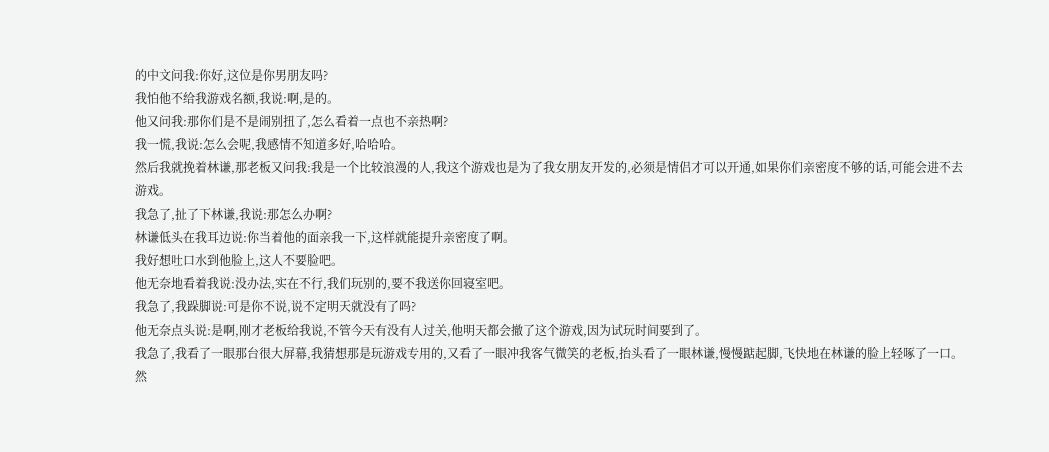的中文问我:你好,这位是你男朋友吗?
我怕他不给我游戏名额,我说:啊,是的。
他又问我:那你们是不是闹别扭了,怎么看着一点也不亲热啊?
我一慌,我说:怎么会呢,我感情不知道多好,哈哈哈。
然后我就挽着林谦,那老板又问我:我是一个比较浪漫的人,我这个游戏也是为了我女朋友开发的,必须是情侣才可以开通,如果你们亲密度不够的话,可能会进不去游戏。
我急了,扯了下林谦,我说:那怎么办啊?
林谦低头在我耳边说:你当着他的面亲我一下,这样就能提升亲密度了啊。
我好想吐口水到他脸上,这人不要脸吧。
他无奈地看着我说:没办法,实在不行,我们玩别的,要不我送你回寝室吧。
我急了,我跺脚说:可是你不说,说不定明天就没有了吗?
他无奈点头说:是啊,刚才老板给我说,不管今天有没有人过关,他明天都会撤了这个游戏,因为试玩时间要到了。
我急了,我看了一眼那台很大屏幕,我猜想那是玩游戏专用的,又看了一眼冲我客气微笑的老板,抬头看了一眼林谦,慢慢踮起脚,飞快地在林谦的脸上轻啄了一口。
然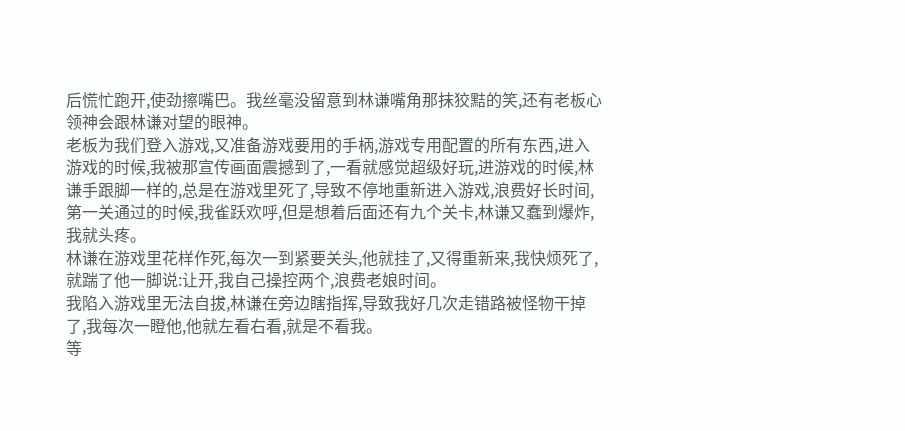后慌忙跑开,使劲擦嘴巴。我丝毫没留意到林谦嘴角那抹狡黠的笑,还有老板心领神会跟林谦对望的眼神。
老板为我们登入游戏,又准备游戏要用的手柄,游戏专用配置的所有东西,进入游戏的时候,我被那宣传画面震撼到了,一看就感觉超级好玩,进游戏的时候,林谦手跟脚一样的,总是在游戏里死了,导致不停地重新进入游戏,浪费好长时间,第一关通过的时候,我雀跃欢呼,但是想着后面还有九个关卡,林谦又蠢到爆炸,我就头疼。
林谦在游戏里花样作死,每次一到紧要关头,他就挂了,又得重新来,我快烦死了,就踹了他一脚说:让开,我自己操控两个,浪费老娘时间。
我陷入游戏里无法自拔,林谦在旁边瞎指挥,导致我好几次走错路被怪物干掉了,我每次一瞪他,他就左看右看,就是不看我。
等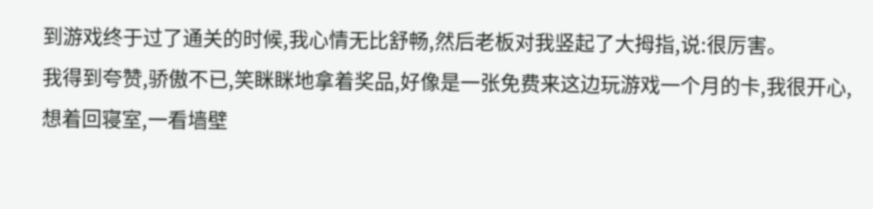到游戏终于过了通关的时候,我心情无比舒畅,然后老板对我竖起了大拇指,说:很厉害。
我得到夸赞,骄傲不已,笑眯眯地拿着奖品,好像是一张免费来这边玩游戏一个月的卡,我很开心,想着回寝室,一看墙壁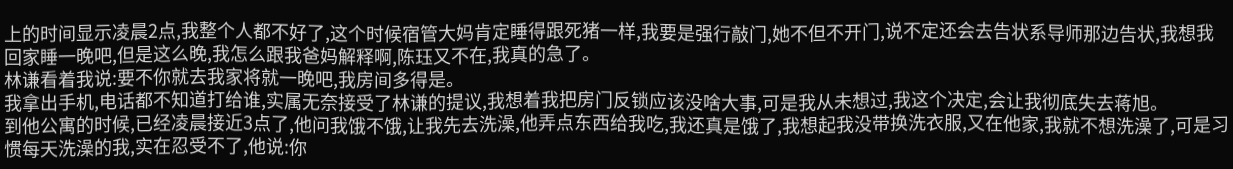上的时间显示凌晨2点,我整个人都不好了,这个时候宿管大妈肯定睡得跟死猪一样,我要是强行敲门,她不但不开门,说不定还会去告状系导师那边告状,我想我回家睡一晚吧,但是这么晚,我怎么跟我爸妈解释啊,陈珏又不在,我真的急了。
林谦看着我说:要不你就去我家将就一晚吧,我房间多得是。
我拿出手机,电话都不知道打给谁,实属无奈接受了林谦的提议,我想着我把房门反锁应该没啥大事,可是我从未想过,我这个决定,会让我彻底失去蒋旭。
到他公寓的时候,已经凌晨接近3点了,他问我饿不饿,让我先去洗澡,他弄点东西给我吃,我还真是饿了,我想起我没带换洗衣服,又在他家,我就不想洗澡了,可是习惯每天洗澡的我,实在忍受不了,他说:你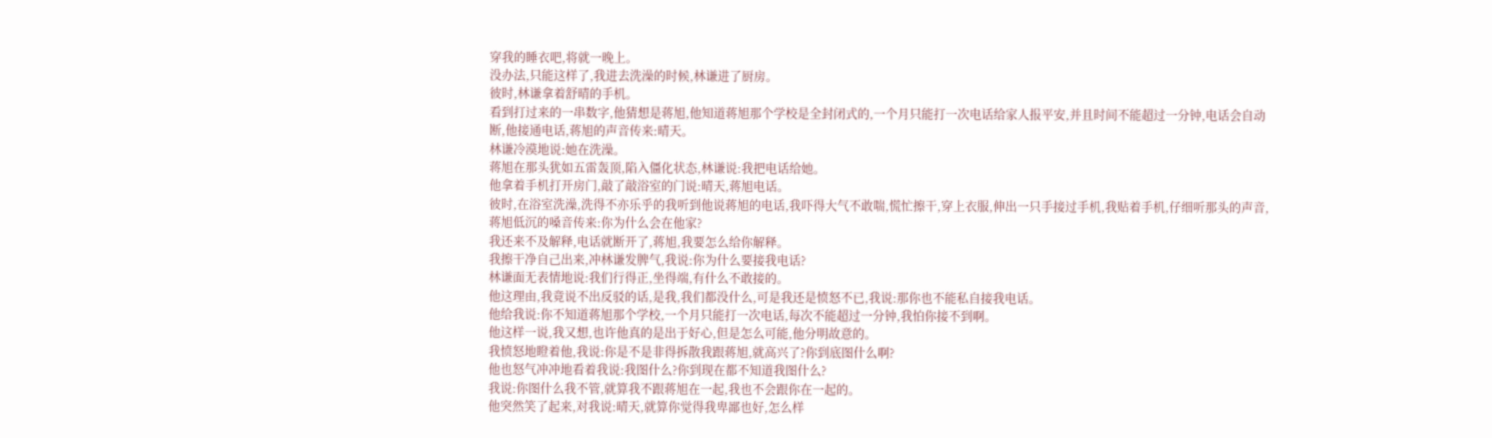穿我的睡衣吧,将就一晚上。
没办法,只能这样了,我进去洗澡的时候,林谦进了厨房。
彼时,林谦拿着舒晴的手机。
看到打过来的一串数字,他猜想是蒋旭,他知道蒋旭那个学校是全封闭式的,一个月只能打一次电话给家人报平安,并且时间不能超过一分钟,电话会自动断,他接通电话,蒋旭的声音传来:晴天。
林谦冷漠地说:她在洗澡。
蒋旭在那头犹如五雷轰顶,陷入僵化状态,林谦说:我把电话给她。
他拿着手机打开房门,敲了敲浴室的门说:晴天,蒋旭电话。
彼时,在浴室洗澡,洗得不亦乐乎的我听到他说蒋旭的电话,我吓得大气不敢喘,慌忙擦干,穿上衣服,伸出一只手接过手机,我贴着手机,仔细听那头的声音,蒋旭低沉的嗓音传来:你为什么会在他家?
我还来不及解释,电话就断开了,蒋旭,我要怎么给你解释。
我擦干净自己出来,冲林谦发脾气,我说:你为什么要接我电话?
林谦面无表情地说:我们行得正,坐得端,有什么不敢接的。
他这理由,我竟说不出反驳的话,是我,我们都没什么,可是我还是愤怒不已,我说:那你也不能私自接我电话。
他给我说:你不知道蒋旭那个学校,一个月只能打一次电话,每次不能超过一分钟,我怕你接不到啊。
他这样一说,我又想,也许他真的是出于好心,但是怎么可能,他分明故意的。
我愤怒地瞪着他,我说:你是不是非得拆散我跟蒋旭,就高兴了?你到底图什么啊?
他也怒气冲冲地看着我说:我图什么?你到现在都不知道我图什么?
我说:你图什么我不管,就算我不跟蒋旭在一起,我也不会跟你在一起的。
他突然笑了起来,对我说:晴天,就算你觉得我卑鄙也好,怎么样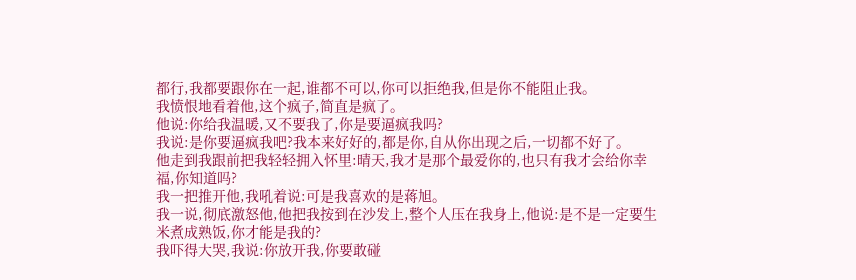都行,我都要跟你在一起,谁都不可以,你可以拒绝我,但是你不能阻止我。
我愤恨地看着他,这个疯子,简直是疯了。
他说:你给我温暖,又不要我了,你是要逼疯我吗?
我说:是你要逼疯我吧?我本来好好的,都是你,自从你出现之后,一切都不好了。
他走到我跟前把我轻轻拥入怀里:晴天,我才是那个最爱你的,也只有我才会给你幸福,你知道吗?
我一把推开他,我吼着说:可是我喜欢的是蒋旭。
我一说,彻底激怒他,他把我按到在沙发上,整个人压在我身上,他说:是不是一定要生米煮成熟饭,你才能是我的?
我吓得大哭,我说:你放开我,你要敢碰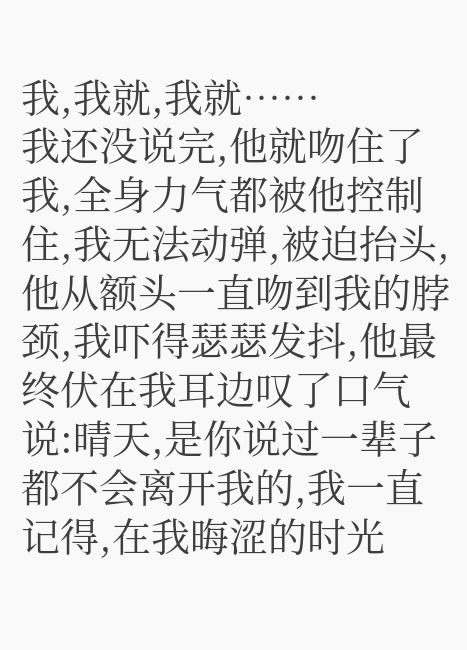我,我就,我就……
我还没说完,他就吻住了我,全身力气都被他控制住,我无法动弹,被迫抬头,他从额头一直吻到我的脖颈,我吓得瑟瑟发抖,他最终伏在我耳边叹了口气说:晴天,是你说过一辈子都不会离开我的,我一直记得,在我晦涩的时光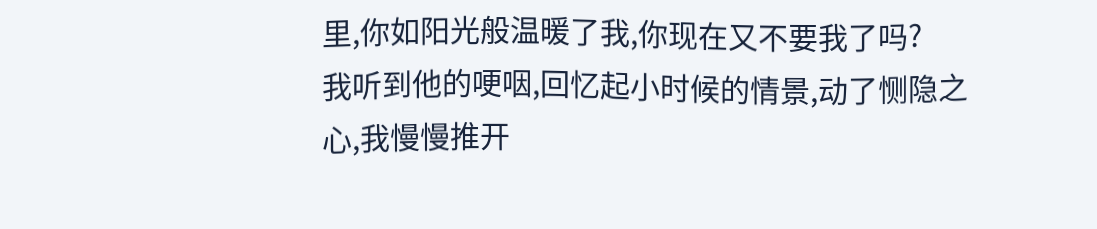里,你如阳光般温暖了我,你现在又不要我了吗?
我听到他的哽咽,回忆起小时候的情景,动了恻隐之心,我慢慢推开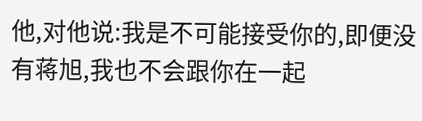他,对他说:我是不可能接受你的,即便没有蒋旭,我也不会跟你在一起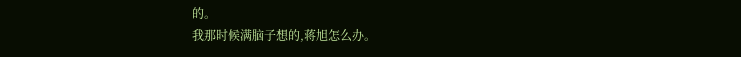的。
我那时候满脑子想的,蒋旭怎么办。